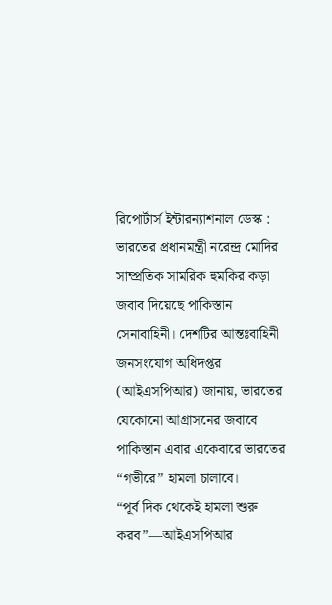রিপোর্টার্স ইন্টারন্যাশনাল ডেস্ক :
ভারতের প্রধানমন্ত্রী নরেন্দ্র মোদির সাম্প্রতিক সামরিক হুমকির কড়া জবাব দিয়েছে পাকিস্তান সেনাবাহিনী। দেশটির আন্তঃবাহিনী জনসংযোগ অধিদপ্তর (আইএসপিআর) জানায়, ভারতের যেকোনো আগ্রাসনের জবাবে পাকিস্তান এবার একেবারে ভারতের “গভীরে” হামলা চালাবে।
“পূর্ব দিক থেকেই হামলা শুরু করব”—আইএসপিআর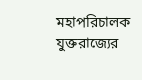মহাপরিচালক
যুক্তরাজ্যের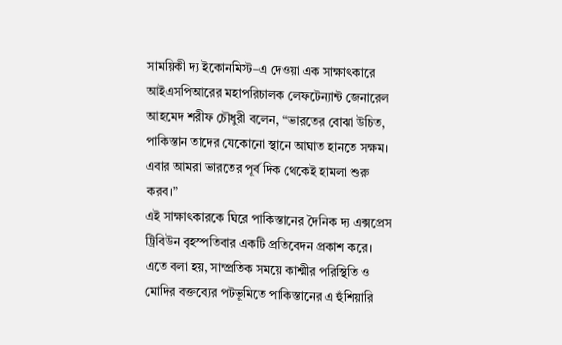সাময়িকী দ্য ইকোনমিস্ট–এ দেওয়া এক সাক্ষাৎকারে আইএসপিআরের মহাপরিচালক লেফটেন্যান্ট জেনারেল আহমেদ শরীফ চৌধুরী বলেন, “ভারতের বোঝা উচিত, পাকিস্তান তাদের যেকোনো স্থানে আঘাত হানতে সক্ষম। এবার আমরা ভারতের পূর্ব দিক থেকেই হামলা শুরু করব।”
এই সাক্ষাৎকারকে ঘিরে পাকিস্তানের দৈনিক দ্য এক্সপ্রেস ট্রিবিউন বৃহস্পতিবার একটি প্রতিবেদন প্রকাশ করে। এতে বলা হয়, সাম্প্রতিক সময়ে কাশ্মীর পরিস্থিতি ও মোদির বক্তব্যের পটভূমিতে পাকিস্তানের এ হুঁশিয়ারি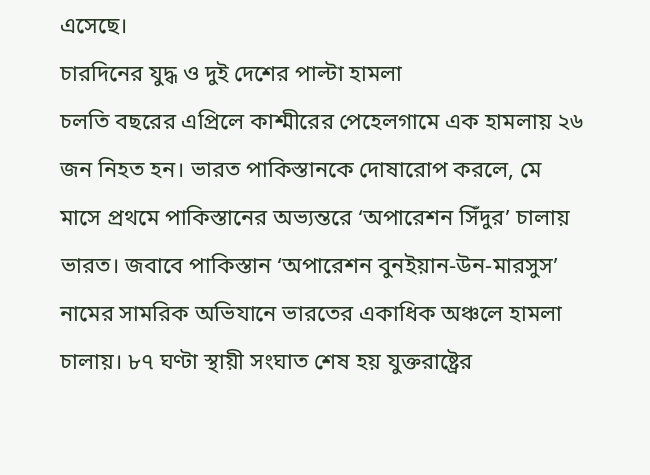এসেছে।
চারদিনের যুদ্ধ ও দুই দেশের পাল্টা হামলা
চলতি বছরের এপ্রিলে কাশ্মীরের পেহেলগামে এক হামলায় ২৬ জন নিহত হন। ভারত পাকিস্তানকে দোষারোপ করলে, মে মাসে প্রথমে পাকিস্তানের অভ্যন্তরে ‘অপারেশন সিঁদুর’ চালায় ভারত। জবাবে পাকিস্তান ‘অপারেশন বুনইয়ান-উন-মারসুস’ নামের সামরিক অভিযানে ভারতের একাধিক অঞ্চলে হামলা চালায়। ৮৭ ঘণ্টা স্থায়ী সংঘাত শেষ হয় যুক্তরাষ্ট্রের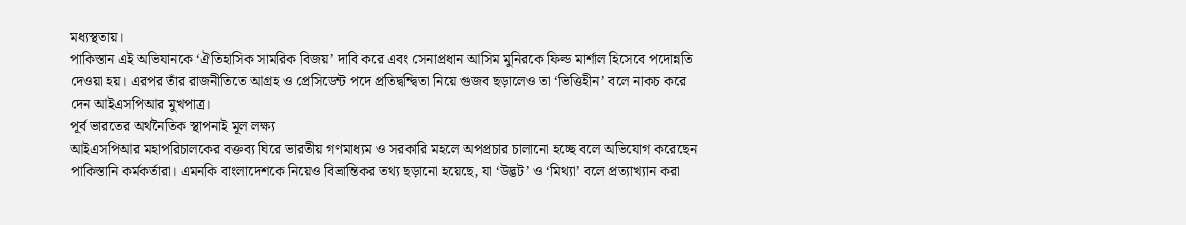মধ্যস্থতায়।
পাকিস্তান এই অভিযানকে ‘ঐতিহাসিক সামরিক বিজয়’ দাবি করে এবং সেনাপ্রধান আসিম মুনিরকে ফিল্ড মার্শাল হিসেবে পদোন্নতি দেওয়া হয়। এরপর তাঁর রাজনীতিতে আগ্রহ ও প্রেসিডেন্ট পদে প্রতিদ্বন্দ্বিতা নিয়ে গুজব ছড়ালেও তা ‘ভিত্তিহীন’ বলে নাকচ করে দেন আইএসপিআর মুখপাত্র।
পূর্ব ভারতের অর্থনৈতিক স্থাপনাই মূল লক্ষ্য
আইএসপিআর মহাপরিচালকের বক্তব্য ঘিরে ভারতীয় গণমাধ্যম ও সরকারি মহলে অপপ্রচার চালানো হচ্ছে বলে অভিযোগ করেছেন পাকিস্তানি কর্মকর্তারা। এমনকি বাংলাদেশকে নিয়েও বিভ্রান্তিকর তথ্য ছড়ানো হয়েছে, যা ‘উদ্ভট’ ও ‘মিথ্যা’ বলে প্রত্যাখ্যান করা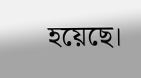হয়েছে।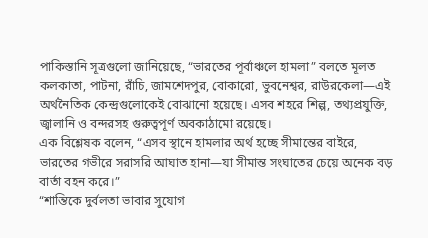পাকিস্তানি সূত্রগুলো জানিয়েছে, “ভারতের পূর্বাঞ্চলে হামলা” বলতে মূলত কলকাতা, পাটনা, রাঁচি, জামশেদপুর, বোকারো, ভুবনেশ্বর, রাউরকেলা—এই অর্থনৈতিক কেন্দ্রগুলোকেই বোঝানো হয়েছে। এসব শহরে শিল্প, তথ্যপ্রযুক্তি, জ্বালানি ও বন্দরসহ গুরুত্বপূর্ণ অবকাঠামো রয়েছে।
এক বিশ্লেষক বলেন, “এসব স্থানে হামলার অর্থ হচ্ছে সীমান্তের বাইরে, ভারতের গভীরে সরাসরি আঘাত হানা—যা সীমান্ত সংঘাতের চেয়ে অনেক বড় বার্তা বহন করে।”
“শান্তিকে দুর্বলতা ভাবার সুযোগ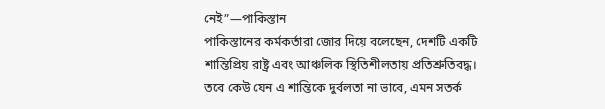নেই”—পাকিস্তান
পাকিস্তানের কর্মকর্তারা জোর দিয়ে বলেছেন, দেশটি একটি শান্তিপ্রিয় রাষ্ট্র এবং আঞ্চলিক স্থিতিশীলতায় প্রতিশ্রুতিবদ্ধ। তবে কেউ যেন এ শান্তিকে দুর্বলতা না ভাবে, এমন সতর্ক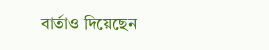বার্তাও দিয়েছেন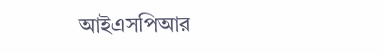আইএসপিআর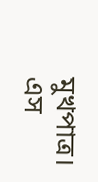মুখপাত্র।
এস